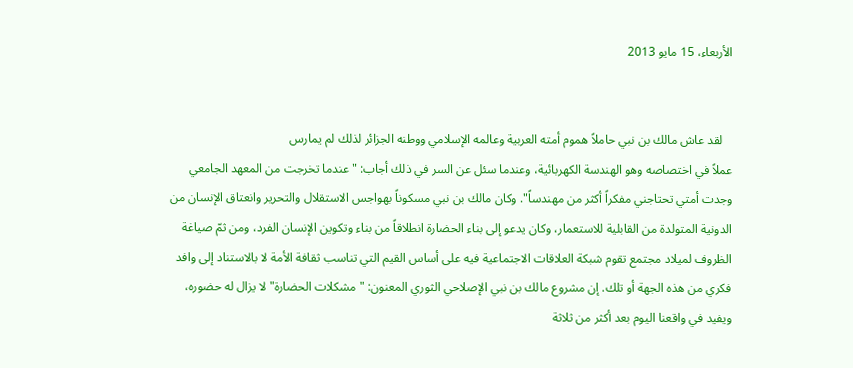الأربعاء، 15 مايو 2013


   لقد عاش مالك بن نبي حاملاً هموم أمته العربية وعالمه الإسلامي ووطنه الجزائر لذلك لم يمارس
عملاً في اختصاصه وهو الهندسة الكهربائية، وعندما سئل عن السر في ذلك أجاب: "عندما تخرجت من المعهد الجامعي وجدت أمتي تحتاجني مفكراً أكثر من مهندساً". وكان مالك بن نبي مسكوناً بهواجس الاستقلال والتحرير وانعتاق الإنسان من الدونية المتولدة من القابلية للاستعمار، وكان يدعو إلى بناء الحضارة انطلاقاً من بناء وتكوين الإنسان الفرد، ومن ثمّ صياغة الظروف لميلاد مجتمع تقوم شبكة العلاقات الاجتماعية فيه على أساس القيم التي تناسب ثقافة الأمة لا بالاستناد إلى وافد فكري من هذه الجهة أو تلك. إن مشروع مالك بن نبي الإصلاحي الثوري المعنون: "مشكلات الحضارة" لا يزال له حضوره، ويفيد في واقعنا اليوم بعد أكثر من ثلاثة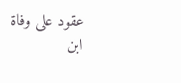عقود على وفاة ابن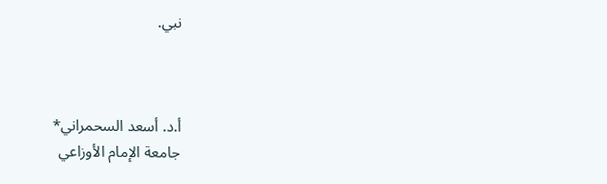نبي.



أ.د. أسعد السحمراني*
جامعة الإمام الأوزاعي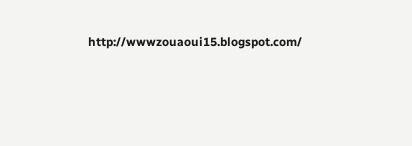http://wwwzouaoui15.blogspot.com/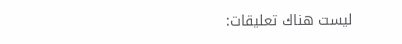ليست هناك تعليقات: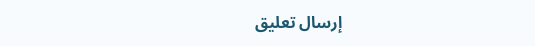إرسال تعليق